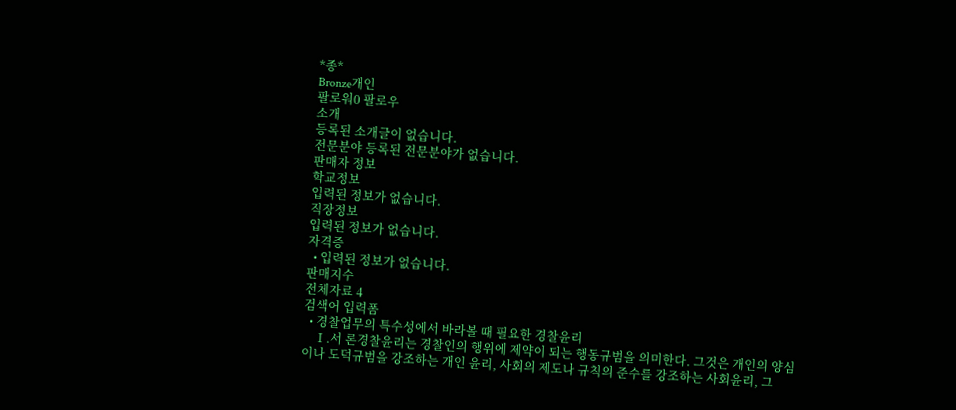*종*
Bronze개인
팔로워0 팔로우
소개
등록된 소개글이 없습니다.
전문분야 등록된 전문분야가 없습니다.
판매자 정보
학교정보
입력된 정보가 없습니다.
직장정보
입력된 정보가 없습니다.
자격증
  • 입력된 정보가 없습니다.
판매지수
전체자료 4
검색어 입력폼
  • 경찰업무의 특수성에서 바라볼 때 필요한 경찰윤리
    Ⅰ.서 론경찰윤리는 경찰인의 행위에 제약이 되는 행동규범을 의미한다. 그것은 개인의 양심이나 도덕규범을 강조하는 개인 윤리, 사회의 제도나 규칙의 준수를 강조하는 사회윤리, 그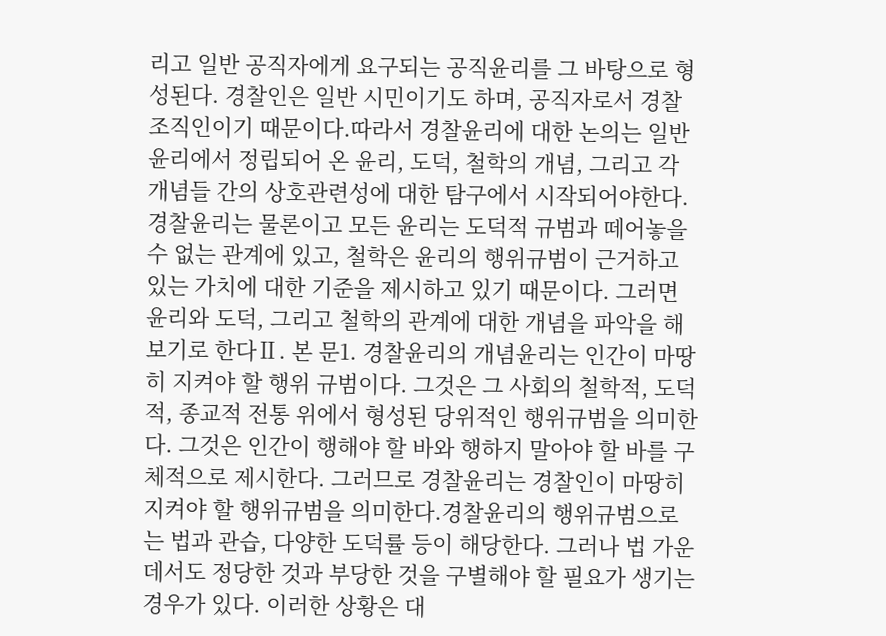리고 일반 공직자에게 요구되는 공직윤리를 그 바탕으로 형성된다. 경찰인은 일반 시민이기도 하며, 공직자로서 경찰 조직인이기 때문이다.따라서 경찰윤리에 대한 논의는 일반윤리에서 정립되어 온 윤리, 도덕, 철학의 개념, 그리고 각 개념들 간의 상호관련성에 대한 탐구에서 시작되어야한다. 경찰윤리는 물론이고 모든 윤리는 도덕적 규범과 떼어놓을 수 없는 관계에 있고, 철학은 윤리의 행위규범이 근거하고 있는 가치에 대한 기준을 제시하고 있기 때문이다. 그러면 윤리와 도덕, 그리고 철학의 관계에 대한 개념을 파악을 해보기로 한다Ⅱ. 본 문1. 경찰윤리의 개념윤리는 인간이 마땅히 지켜야 할 행위 규범이다. 그것은 그 사회의 철학적, 도덕적, 종교적 전통 위에서 형성된 당위적인 행위규범을 의미한다. 그것은 인간이 행해야 할 바와 행하지 말아야 할 바를 구체적으로 제시한다. 그러므로 경찰윤리는 경찰인이 마땅히 지켜야 할 행위규범을 의미한다.경찰윤리의 행위규범으로는 법과 관습, 다양한 도덕률 등이 해당한다. 그러나 법 가운데서도 정당한 것과 부당한 것을 구별해야 할 필요가 생기는 경우가 있다. 이러한 상황은 대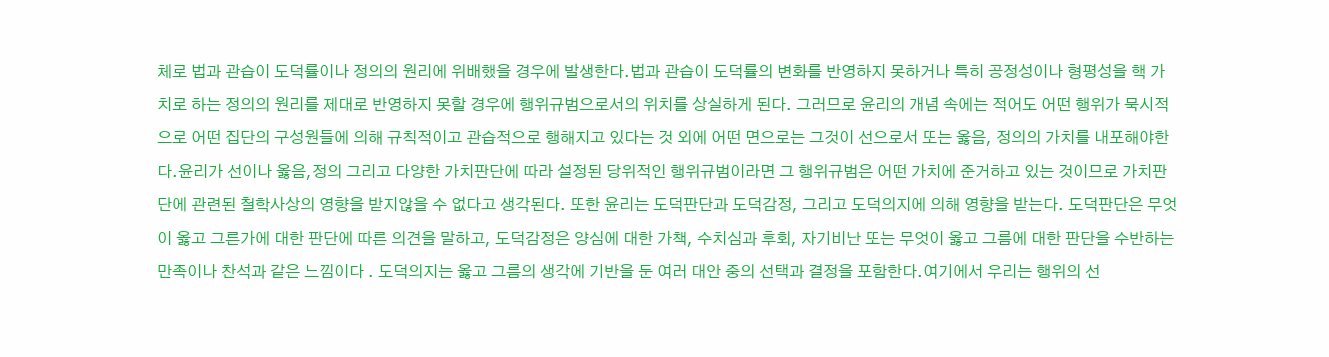체로 법과 관습이 도덕률이나 정의의 원리에 위배했을 경우에 발생한다.법과 관습이 도덕률의 변화를 반영하지 못하거나 특히 공정성이나 형평성을 핵 가치로 하는 정의의 원리를 제대로 반영하지 못할 경우에 행위규범으로서의 위치를 상실하게 된다. 그러므로 윤리의 개념 속에는 적어도 어떤 행위가 묵시적으로 어떤 집단의 구성원들에 의해 규칙적이고 관습적으로 행해지고 있다는 것 외에 어떤 면으로는 그것이 선으로서 또는 옳음, 정의의 가치를 내포해야한다.윤리가 선이나 옳음,정의 그리고 다양한 가치판단에 따라 설정된 당위적인 행위규범이라면 그 행위규범은 어떤 가치에 준거하고 있는 것이므로 가치판단에 관련된 철학사상의 영향을 받지않을 수 없다고 생각된다. 또한 윤리는 도덕판단과 도덕감정, 그리고 도덕의지에 의해 영향을 받는다. 도덕판단은 무엇이 옳고 그른가에 대한 판단에 따른 의견을 말하고, 도덕감정은 양심에 대한 가책, 수치심과 후회, 자기비난 또는 무엇이 옳고 그름에 대한 판단을 수반하는 만족이나 찬석과 같은 느낌이다 . 도덕의지는 옳고 그름의 생각에 기반을 둔 여러 대안 중의 선택과 결정을 포함한다.여기에서 우리는 행위의 선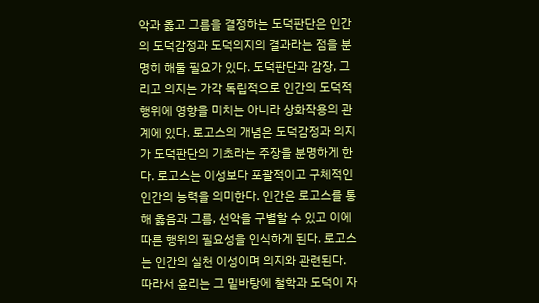악과 옳고 그름을 결정하는 도덕판단은 인간의 도덕감정과 도덕의지의 결과라는 점을 분명히 해둘 필요가 있다. 도덕판단과 감장, 그리고 의지는 가각 독립적으로 인간의 도덕적 행위에 영향을 미치는 아니라 상화작용의 관계에 있다. 로고스의 개념은 도덕감정과 의지가 도덕판단의 기초라는 주장을 분명하게 한다. 로고스는 이성보다 포괄적이고 구체적인 인간의 능력을 의미한다. 인간은 로고스를 통해 옳음과 그름, 선악을 구별할 수 있고 이에 따른 행위의 필요성을 인식하게 된다. 로고스는 인간의 실천 이성이며 의지와 관련된다. 따라서 윤리는 그 밑바탕에 철학과 도덕이 자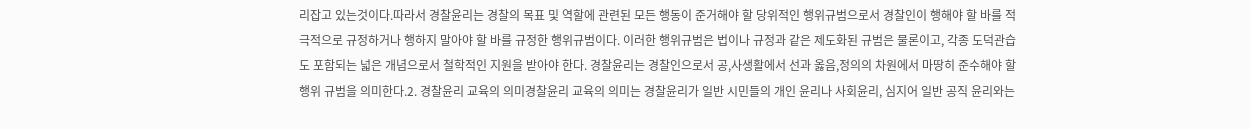리잡고 있는것이다.따라서 경찰윤리는 경찰의 목표 및 역할에 관련된 모든 행동이 준거해야 할 당위적인 행위규범으로서 경찰인이 행해야 할 바를 적극적으로 규정하거나 행하지 말아야 할 바를 규정한 행위규범이다. 이러한 행위규범은 법이나 규정과 같은 제도화된 규범은 물론이고, 각종 도덕관습도 포함되는 넓은 개념으로서 철학적인 지원을 받아야 한다. 경찰윤리는 경찰인으로서 공,사생활에서 선과 옳음,정의의 차원에서 마땅히 준수해야 할 행위 규범을 의미한다.2. 경찰윤리 교육의 의미경찰윤리 교육의 의미는 경찰윤리가 일반 시민들의 개인 윤리나 사회윤리, 심지어 일반 공직 윤리와는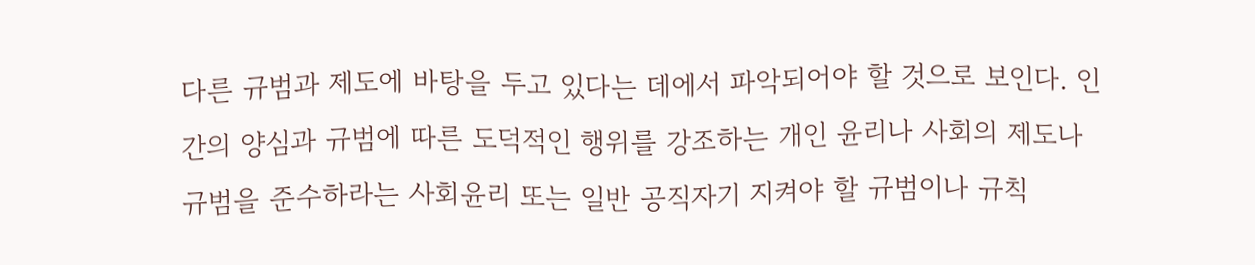다른 규범과 제도에 바탕을 두고 있다는 데에서 파악되어야 할 것으로 보인다. 인간의 양심과 규범에 따른 도덕적인 행위를 강조하는 개인 윤리나 사회의 제도나 규범을 준수하라는 사회윤리 또는 일반 공직자기 지켜야 할 규범이나 규칙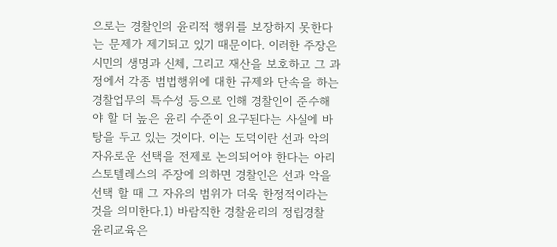으로는 경찰인의 윤리적 행위를 보장하지 못한다는 문제가 제기되고 있기 때문이다. 이러한 주장은 시민의 생명과 신체, 그리고 재산을 보호하고 그 과정에서 각종 범법행위에 대한 규제와 단속을 하는 경찰업무의 특수성 등으로 인해 경찰인이 준수해야 할 더 높은 윤리 수준이 요구된다는 사실에 바탕을 두고 있는 것이다. 이는 도덕이란 선과 악의 자유로운 선택을 전제로 논의되어야 한다는 아리스토텔레스의 주장에 의하면 경찰인은 선과 악을 선택 할 때 그 자유의 범위가 더욱 한정적이라는 것을 의미한다.1) 바람직한 경찰윤리의 정립경찰 윤리교육은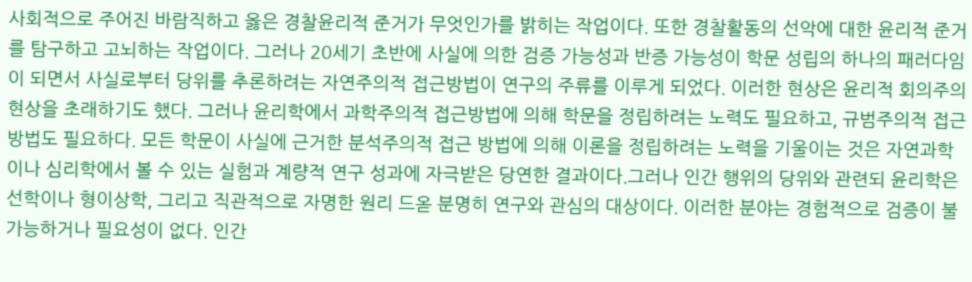사회적으로 주어진 바람직하고 옳은 경찰윤리적 준거가 무엇인가를 밝히는 작업이다. 또한 경찰활동의 선악에 대한 윤리적 준거를 탐구하고 고뇌하는 작업이다. 그러나 20세기 초반에 사실에 의한 검증 가능성과 반증 가능성이 학문 성립의 하나의 패러다임이 되면서 사실로부터 당위를 추론하려는 자연주의적 접근방법이 연구의 주류를 이루게 되었다. 이러한 현상은 윤리적 회의주의 현상을 초래하기도 했다. 그러나 윤리학에서 과학주의적 접근방법에 의해 학문을 정립하려는 노력도 필요하고, 규범주의적 접근방법도 필요하다. 모든 학문이 사실에 근거한 분석주의적 접근 방법에 의해 이론을 정립하려는 노력을 기울이는 것은 자연과학이나 심리학에서 볼 수 있는 실험과 계량적 연구 성과에 자극받은 당연한 결과이다.그러나 인간 행위의 당위와 관련되 윤리학은 선학이나 형이상학, 그리고 직관적으로 자명한 원리 드옫 분명히 연구와 관심의 대상이다. 이러한 분야는 경험적으로 검증이 불가능하거나 필요성이 없다. 인간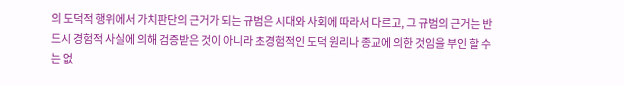의 도덕적 행위에서 가치판단의 근거가 되는 규범은 시대와 사회에 따라서 다르고, 그 규범의 근거는 반드시 경험적 사실에 의해 검증받은 것이 아니라 초경험적인 도덕 원리나 종교에 의한 것임을 부인 할 수는 없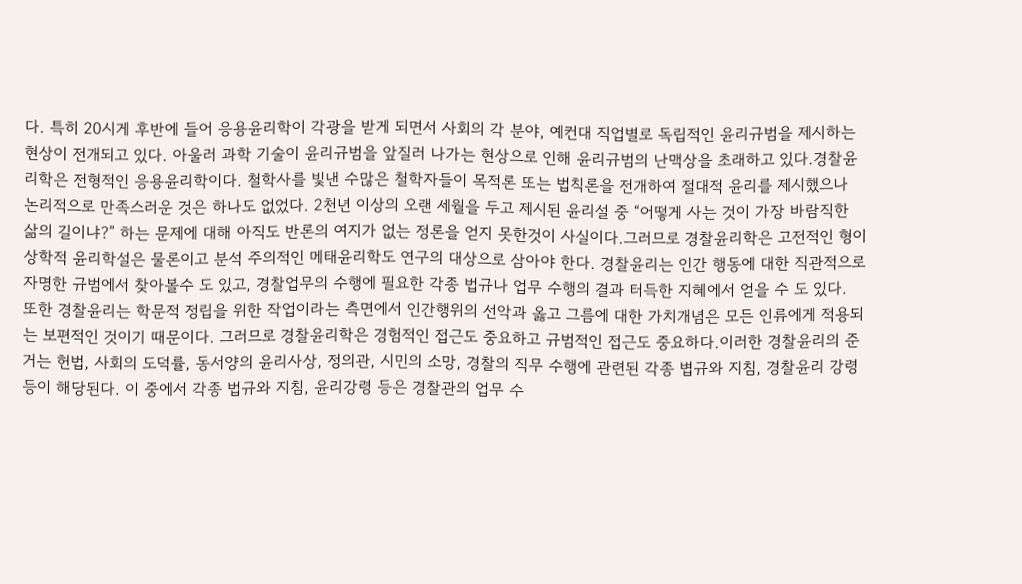다. 특히 20시게 후반에 들어 응용윤리학이 각광을 받게 되면서 사회의 각 분야, 예컨대 직업별로 독립적인 윤리규범을 제시하는 현상이 전개되고 있다. 아울러 과학 기술이 윤리규범을 앞질러 나가는 현상으로 인해 윤리규범의 난맥상을 초래하고 있다.경찰윤리학은 전형적인 응용윤리학이다. 철학사를 빛낸 수많은 철학자들이 목적론 또는 법칙론을 전개하여 절대적 윤리를 제시했으나 논리적으로 만족스러운 것은 하나도 없었다. 2천년 이상의 오랜 세월을 두고 제시된 윤리설 중 “어떻게 사는 것이 가장 바람직한 삶의 길이냐?” 하는 문제에 대해 아직도 반론의 여지가 없는 정론을 얻지 못한것이 사실이다.그러므로 경찰윤리학은 고전적인 형이상학적 윤리학설은 물론이고 분석 주의적인 메태윤리학도 연구의 대상으로 삼아야 한다. 경찰윤리는 인간 행동에 대한 직관적으로 자명한 규범에서 찾아볼수 도 있고, 경찰업무의 수행에 필요한 각종 법규나 업무 수행의 결과 터득한 지혜에서 얻을 수 도 있다. 또한 경찰윤리는 학문적 정립을 위한 작업이라는 측면에서 인간행위의 선악과 옳고 그름에 대한 가치개념은 모든 인류에게 적용되는 보편적인 것이기 때문이다. 그러므로 경찰윤리학은 경험적인 접근도 중요하고 규범적인 접근도 중요하다.이러한 경찰윤리의 준거는 헌법, 사회의 도덕률, 동서양의 윤리사상, 정의관, 시민의 소망, 경찰의 직무 수행에 관련된 각종 볍규와 지침, 경찰윤리 강령 등이 해당된다. 이 중에서 각종 법규와 지침, 윤리강령 등은 경찰관의 업무 수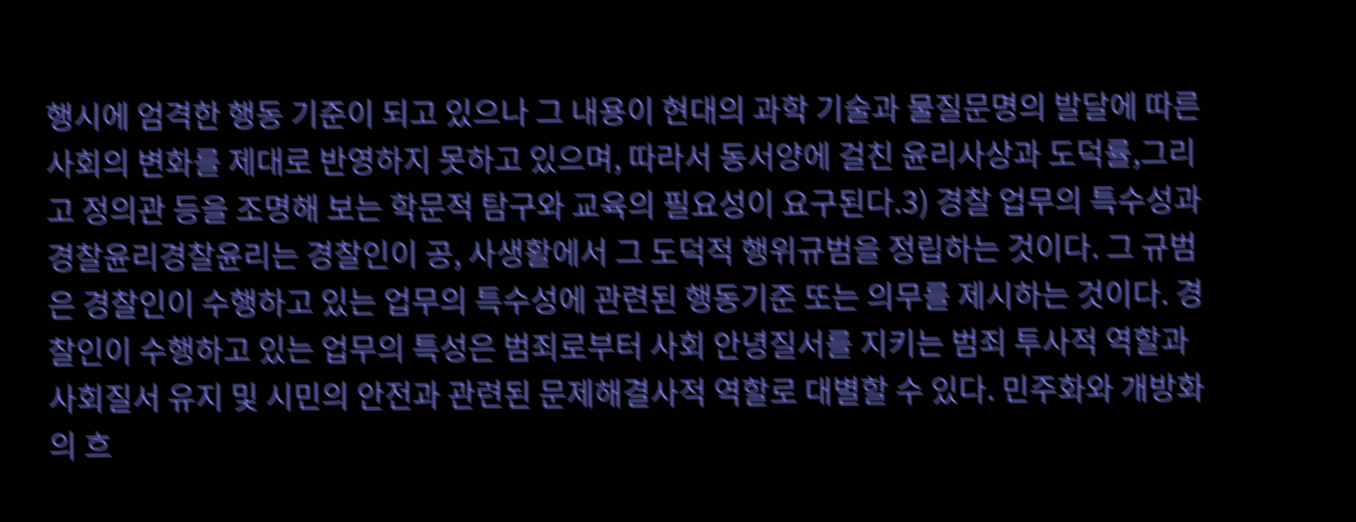행시에 엄격한 행동 기준이 되고 있으나 그 내용이 현대의 과학 기술과 물질문명의 발달에 따른 사회의 변화를 제대로 반영하지 못하고 있으며, 따라서 동서양에 걸친 윤리사상과 도덕률,그리고 정의관 등을 조명해 보는 학문적 탐구와 교육의 필요성이 요구된다.3) 경찰 업무의 특수성과 경찰윤리경찰윤리는 경찰인이 공, 사생활에서 그 도덕적 행위규범을 정립하는 것이다. 그 규범은 경찰인이 수행하고 있는 업무의 특수성에 관련된 행동기준 또는 의무를 제시하는 것이다. 경찰인이 수행하고 있는 업무의 특성은 범죄로부터 사회 안녕질서를 지키는 범죄 투사적 역할과 사회질서 유지 및 시민의 안전과 관련된 문제해결사적 역할로 대별할 수 있다. 민주화와 개방화의 흐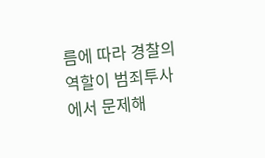름에 따라 경찰의 역할이 범죄투사에서 문제해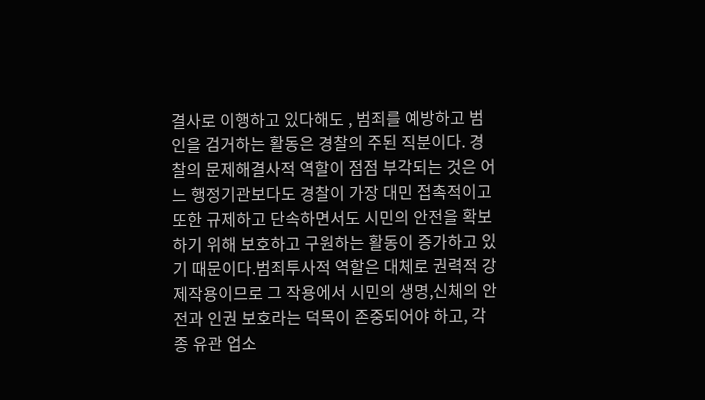결사로 이행하고 있다해도 , 범죄를 예방하고 범인을 검거하는 활동은 경찰의 주된 직분이다. 경찰의 문제해결사적 역할이 점점 부각되는 것은 어느 행정기관보다도 경찰이 가장 대민 접촉적이고 또한 규제하고 단속하면서도 시민의 안전을 확보하기 위해 보호하고 구원하는 활동이 증가하고 있기 때문이다.범죄투사적 역할은 대체로 권력적 강제작용이므로 그 작용에서 시민의 생명,신체의 안전과 인권 보호라는 덕목이 존중되어야 하고, 각종 유관 업소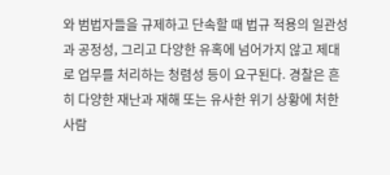와 범법자들을 규제하고 단속할 때 법규 적용의 일관성과 공정성, 그리고 다양한 유혹에 넘어가지 않고 제대로 업무를 처리하는 청렴성 등이 요구된다. 경찰은 흔히 다양한 재난과 재해 또는 유사한 위기 상황에 처한 사람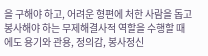을 구해야 하고, 어려운 형편에 처한 사람을 돕고 봉사해야 하는 무제해결사적 역할을 수행할 때에도 용기와 관용, 정의감, 봉사정신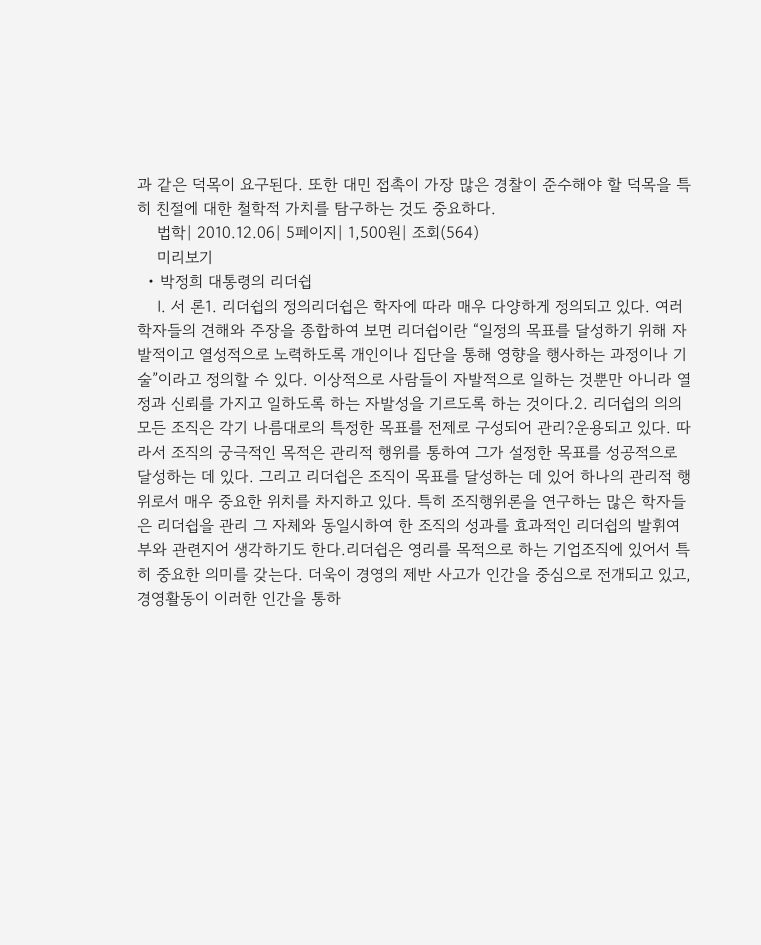과 같은 덕목이 요구된다. 또한 대민 접촉이 가장 많은 경찰이 준수해야 할 덕목을 특히 친절에 대한 철학적 가치를 탐구하는 것도 중요하다.
    법학| 2010.12.06| 5페이지| 1,500원| 조회(564)
    미리보기
  • 박정희 대통령의 리더쉽
    Ⅰ. 서 론1. 리더쉽의 정의리더쉽은 학자에 따라 매우 다양하게 정의되고 있다. 여러 학자들의 견해와 주장을 종합하여 보면 리더쉽이란 “일정의 목표를 달성하기 위해 자발적이고 열성적으로 노력하도록 개인이나 집단을 통해 영향을 행사하는 과정이나 기술”이라고 정의할 수 있다. 이상적으로 사람들이 자발적으로 일하는 것뿐만 아니라 열정과 신뢰를 가지고 일하도록 하는 자발성을 기르도록 하는 것이다.2. 리더쉽의 의의모든 조직은 각기 나름대로의 특정한 목표를 전제로 구성되어 관리?운용되고 있다. 따라서 조직의 궁극적인 목적은 관리적 행위를 통하여 그가 설정한 목표를 성공적으로 달성하는 데 있다. 그리고 리더쉽은 조직이 목표를 달성하는 데 있어 하나의 관리적 행위로서 매우 중요한 위치를 차지하고 있다. 특히 조직행위론을 연구하는 많은 학자들은 리더쉽을 관리 그 자체와 동일시하여 한 조직의 성과를 효과적인 리더쉽의 발휘여부와 관련지어 생각하기도 한다.리더쉽은 영리를 목적으로 하는 기업조직에 있어서 특히 중요한 의미를 갖는다. 더욱이 경영의 제반 사고가 인간을 중심으로 전개되고 있고, 경영활동이 이러한 인간을 통하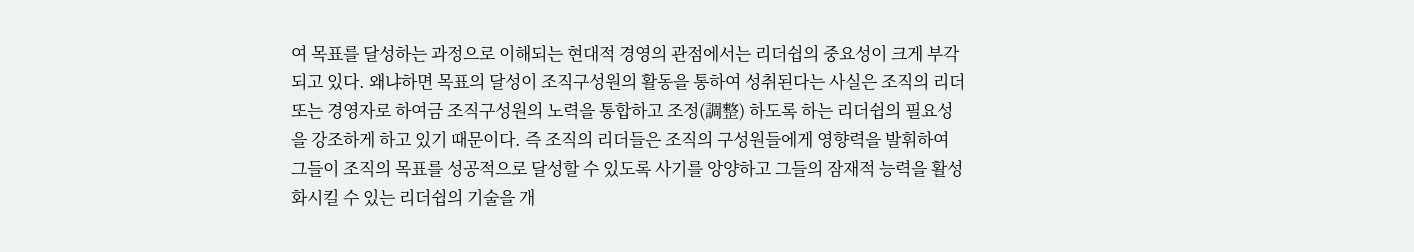여 목표를 달성하는 과정으로 이해되는 현대적 경영의 관점에서는 리더쉽의 중요성이 크게 부각되고 있다. 왜냐하면 목표의 달성이 조직구성원의 활동을 통하여 성취된다는 사실은 조직의 리더 또는 경영자로 하여금 조직구성원의 노력을 통합하고 조정(調整) 하도록 하는 리더쉽의 필요성을 강조하게 하고 있기 때문이다. 즉 조직의 리더들은 조직의 구성원들에게 영향력을 발휘하여 그들이 조직의 목표를 성공적으로 달성할 수 있도록 사기를 앙양하고 그들의 잠재적 능력을 활성화시킬 수 있는 리더쉽의 기술을 개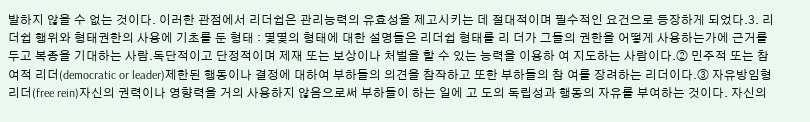발하지 않을 수 없는 것이다. 이러한 관점에서 리더쉽은 관리능력의 유효성을 제고시키는 데 절대적이며 필수적인 요건으로 등장하게 되었다.3. 리더쉽 행위와 형태권한의 사용에 기초를 둔 형태 : 몇몇의 형태에 대한 설명들은 리더쉽 형태를 리 더가 그들의 권한을 어떻게 사용하는가에 근거를 두고 복종을 기대하는 사람.독단적이고 단정적이며 제재 또는 보상이나 처벌을 할 수 있는 능력을 이용하 여 지도하는 사람이다.② 민주적 또는 참여적 리더(democratic or leader)제한된 행동이나 결정에 대하여 부하들의 의견을 참작하고 또한 부하들의 참 여를 장려하는 리더이다.③ 자유방임형 리더(free rein)자신의 권력이나 영향력을 거의 사용하지 않음으로써 부하들이 하는 일에 고 도의 독립성과 행동의 자유를 부여하는 것이다. 자신의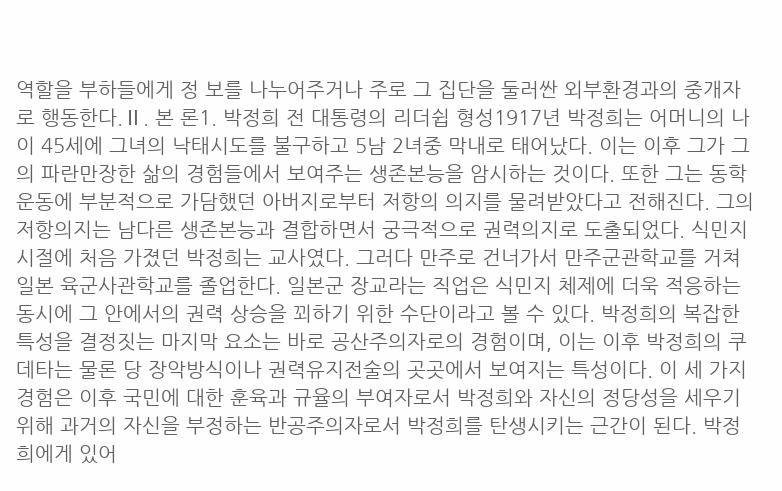역할을 부하들에게 정 보를 나누어주거나 주로 그 집단을 둘러싼 외부환경과의 중개자로 행동한다.Ⅱ. 본 론1. 박정희 전 대통령의 리더쉽 형성1917년 박정희는 어머니의 나이 45세에 그녀의 낙태시도를 불구하고 5남 2녀중 막내로 태어났다. 이는 이후 그가 그의 파란만장한 삶의 경험들에서 보여주는 생존본능을 암시하는 것이다. 또한 그는 동학운동에 부분적으로 가담했던 아버지로부터 저항의 의지를 물려받았다고 전해진다. 그의 저항의지는 남다른 생존본능과 결합하면서 궁극적으로 권력의지로 도출되었다. 식민지 시절에 처음 가졌던 박정희는 교사였다. 그러다 만주로 건너가서 만주군관학교를 거쳐 일본 육군사관학교를 졸업한다. 일본군 장교라는 직업은 식민지 체제에 더욱 적응하는 동시에 그 안에서의 권력 상승을 꾀하기 위한 수단이라고 볼 수 있다. 박정희의 복잡한 특성을 결정짓는 마지막 요소는 바로 공산주의자로의 경험이며, 이는 이후 박정희의 쿠데타는 물론 당 장악방식이나 권력유지전술의 곳곳에서 보여지는 특성이다. 이 세 가지 경험은 이후 국민에 대한 훈육과 규율의 부여자로서 박정희와 자신의 정당성을 세우기 위해 과거의 자신을 부정하는 반공주의자로서 박정희를 탄생시키는 근간이 된다. 박정희에게 있어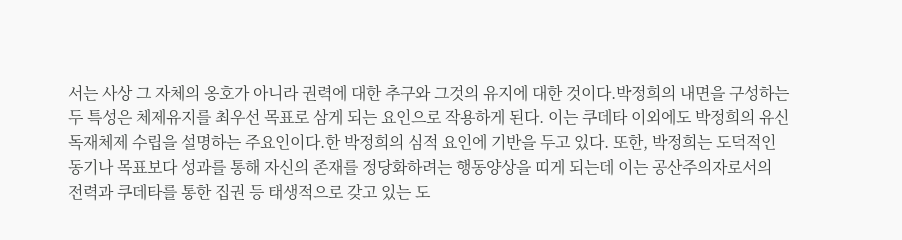서는 사상 그 자체의 옹호가 아니라 권력에 대한 추구와 그것의 유지에 대한 것이다.박정희의 내면을 구성하는 두 특성은 체제유지를 최우선 목표로 삼게 되는 요인으로 작용하게 된다. 이는 쿠데타 이외에도 박정희의 유신독재체제 수립을 설명하는 주요인이다.한 박정희의 심적 요인에 기반을 두고 있다. 또한, 박정희는 도덕적인 동기나 목표보다 성과를 통해 자신의 존재를 정당화하려는 행동양상을 띠게 되는데 이는 공산주의자로서의 전력과 쿠데타를 통한 집권 등 태생적으로 갖고 있는 도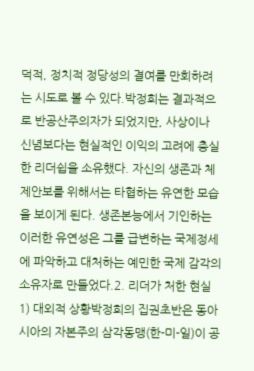덕적, 정치적 정당성의 결여를 만회하려는 시도로 볼 수 있다.박정희는 결과적으로 반공산주의자가 되었지만, 사상이나 신념보다는 현실적인 이익의 고려에 충실한 리더쉽을 소유했다. 자신의 생존과 체제안보를 위해서는 타협하는 유연한 모습을 보이게 된다. 생존본능에서 기인하는 이러한 유연성은 그를 급변하는 국제정세에 파악하고 대처하는 예민한 국제 감각의 소유자로 만들었다.2. 리더가 처한 현실1) 대외적 상황박정희의 집권초반은 동아시아의 자본주의 삼각동맹(한-미-일)이 공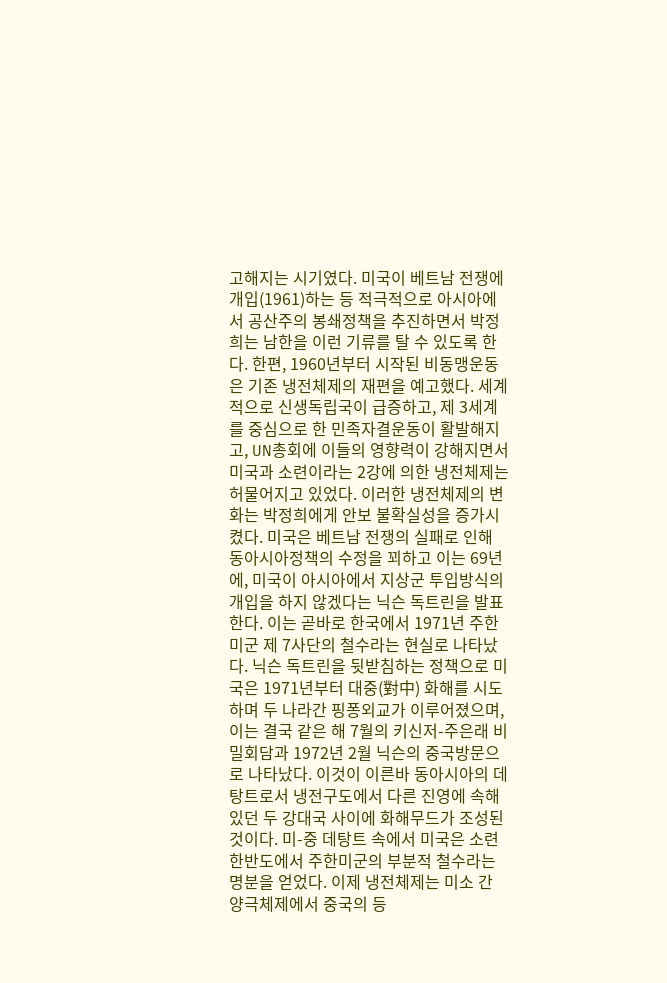고해지는 시기였다. 미국이 베트남 전쟁에 개입(1961)하는 등 적극적으로 아시아에서 공산주의 봉쇄정책을 추진하면서 박정희는 남한을 이런 기류를 탈 수 있도록 한다. 한편, 1960년부터 시작된 비동맹운동은 기존 냉전체제의 재편을 예고했다. 세계적으로 신생독립국이 급증하고, 제 3세계를 중심으로 한 민족자결운동이 활발해지고, UN총회에 이들의 영향력이 강해지면서 미국과 소련이라는 2강에 의한 냉전체제는 허물어지고 있었다. 이러한 냉전체제의 변화는 박정희에게 안보 불확실성을 증가시켰다. 미국은 베트남 전쟁의 실패로 인해 동아시아정책의 수정을 꾀하고 이는 69년에, 미국이 아시아에서 지상군 투입방식의 개입을 하지 않겠다는 닉슨 독트린을 발표한다. 이는 곧바로 한국에서 1971년 주한미군 제 7사단의 철수라는 현실로 나타났다. 닉슨 독트린을 뒷받침하는 정책으로 미국은 1971년부터 대중(對中) 화해를 시도하며 두 나라간 핑퐁외교가 이루어졌으며, 이는 결국 같은 해 7월의 키신저-주은래 비밀회담과 1972년 2월 닉슨의 중국방문으로 나타났다. 이것이 이른바 동아시아의 데탕트로서 냉전구도에서 다른 진영에 속해 있던 두 강대국 사이에 화해무드가 조성된 것이다. 미-중 데탕트 속에서 미국은 소련 한반도에서 주한미군의 부분적 철수라는 명분을 얻었다. 이제 냉전체제는 미소 간 양극체제에서 중국의 등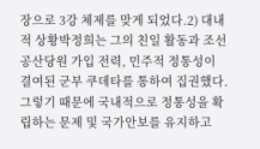장으로 3강 체제를 맞게 되었다.2) 대내적 상황박정희는 그의 친일 활동과 조선 공산당원 가입 전력, 민주적 정통성이 결여된 군부 쿠데타를 통하여 집권했다. 그렇기 때문에 국내적으로 정통성을 확립하는 문제 및 국가안보를 유지하고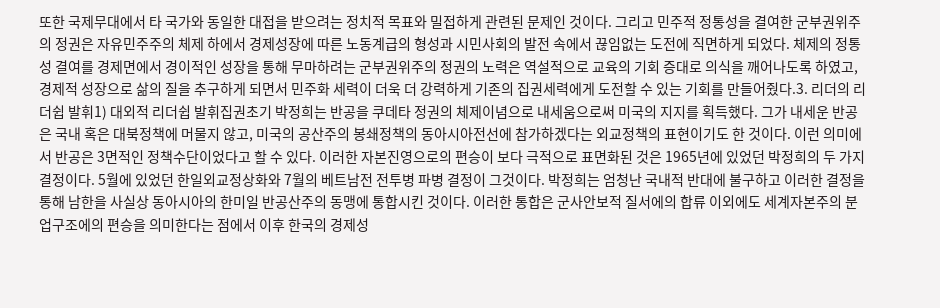또한 국제무대에서 타 국가와 동일한 대접을 받으려는 정치적 목표와 밀접하게 관련된 문제인 것이다. 그리고 민주적 정통성을 결여한 군부권위주의 정권은 자유민주주의 체제 하에서 경제성장에 따른 노동계급의 형성과 시민사회의 발전 속에서 끊임없는 도전에 직면하게 되었다. 체제의 정통성 결여를 경제면에서 경이적인 성장을 통해 무마하려는 군부권위주의 정권의 노력은 역설적으로 교육의 기회 증대로 의식을 깨어나도록 하였고, 경제적 성장으로 삶의 질을 추구하게 되면서 민주화 세력이 더욱 더 강력하게 기존의 집권세력에게 도전할 수 있는 기회를 만들어줬다.3. 리더의 리더쉽 발휘1) 대외적 리더쉽 발휘집권초기 박정희는 반공을 쿠데타 정권의 체제이념으로 내세움으로써 미국의 지지를 획득했다. 그가 내세운 반공은 국내 혹은 대북정책에 머물지 않고, 미국의 공산주의 봉쇄정책의 동아시아전선에 참가하겠다는 외교정책의 표현이기도 한 것이다. 이런 의미에서 반공은 3면적인 정책수단이었다고 할 수 있다. 이러한 자본진영으로의 편승이 보다 극적으로 표면화된 것은 1965년에 있었던 박정희의 두 가지 결정이다. 5월에 있었던 한일외교정상화와 7월의 베트남전 전투병 파병 결정이 그것이다. 박정희는 엄청난 국내적 반대에 불구하고 이러한 결정을 통해 남한을 사실상 동아시아의 한미일 반공산주의 동맹에 통합시킨 것이다. 이러한 통합은 군사안보적 질서에의 합류 이외에도 세계자본주의 분업구조에의 편승을 의미한다는 점에서 이후 한국의 경제성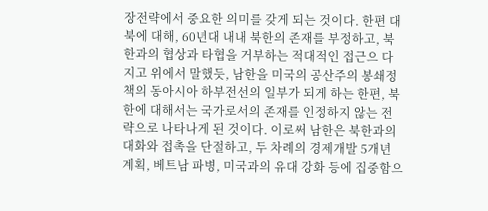장전략에서 중요한 의미를 갖게 되는 것이다. 한편 대북에 대해, 60년대 내내 북한의 존재를 부정하고, 북한과의 협상과 타협을 거부하는 적대적인 접근으 다지고 위에서 말했듯, 남한을 미국의 공산주의 봉쇄정책의 동아시아 하부전선의 일부가 되게 하는 한편, 북한에 대해서는 국가로서의 존재를 인정하지 않는 전략으로 나타나게 된 것이다. 이로써 남한은 북한과의 대화와 접촉을 단절하고, 두 차례의 경제개발 5개년 계획, 베트남 파병, 미국과의 유대 강화 등에 집중함으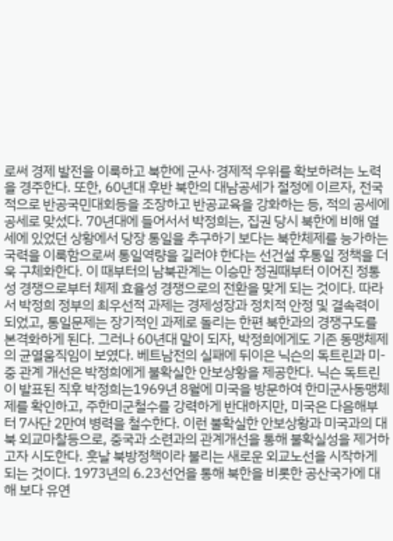로써 경제 발전을 이룩하고 북한에 군사·경제적 우위를 확보하려는 노력을 경주한다. 또한, 60년대 후반 북한의 대남공세가 절정에 이르자, 전국적으로 반공국민대회등을 조장하고 반공교육을 강화하는 등, 적의 공세에 공세로 맞섰다. 70년대에 들어서서 박정희는, 집권 당시 북한에 비해 열세에 있었던 상황에서 당장 통일을 추구하기 보다는 북한체제를 능가하는 국력을 이룩함으로써 통일역량을 길러야 한다는 선건설 후통일 정책을 더욱 구체화한다. 이 때부터의 남북관계는 이승만 정권때부터 이어진 정통성 경쟁으로부터 체제 효율성 경쟁으로의 전환을 맞게 되는 것이다. 따라서 박정희 정부의 최우선적 과제는 경제성장과 정치적 안정 및 결속력이 되었고, 통일문제는 장기적인 과제로 돌리는 한편 북한과의 경쟁구도를 본격화하게 된다. 그러나 60년대 말이 되자, 박정희에게도 기존 동맹체제의 균열움직임이 보였다. 베트남전의 실패에 뒤이은 닉슨의 독트린과 미-중 관계 개선은 박정희에게 불확실한 안보상황을 제공한다. 닉슨 독트린이 발표된 직후 박정희는1969년 8월에 미국을 방문하여 한미군사동맹체제를 확인하고, 주한미군철수를 강력하게 반대하지만, 미국은 다음해부터 7사단 2만여 병력을 철수한다. 이런 불확실한 안보상황과 미국과의 대북 외교마찰등으로, 중국과 소련과의 관계개선을 통해 불확실성을 제거하고자 시도한다. 훗날 북방정책이라 불리는 새로운 외교노선을 시작하게 되는 것이다. 1973년의 6.23선언을 통해 북한을 비롯한 공산국가에 대해 보다 유연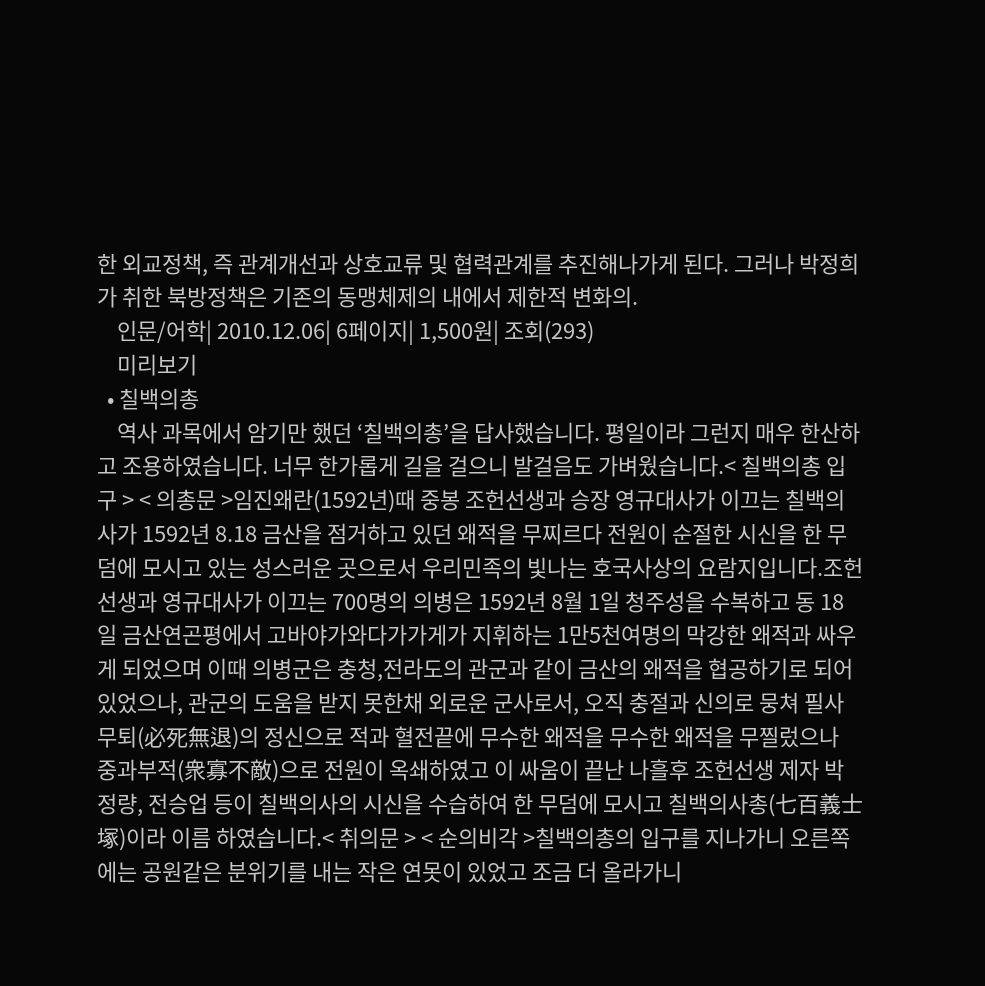한 외교정책, 즉 관계개선과 상호교류 및 협력관계를 추진해나가게 된다. 그러나 박정희 가 취한 북방정책은 기존의 동맹체제의 내에서 제한적 변화의.
    인문/어학| 2010.12.06| 6페이지| 1,500원| 조회(293)
    미리보기
  • 칠백의총
    역사 과목에서 암기만 했던 ‘칠백의총’을 답사했습니다. 평일이라 그런지 매우 한산하고 조용하였습니다. 너무 한가롭게 길을 걸으니 발걸음도 가벼웠습니다.< 칠백의총 입구 > < 의총문 >임진왜란(1592년)때 중봉 조헌선생과 승장 영규대사가 이끄는 칠백의사가 1592년 8.18 금산을 점거하고 있던 왜적을 무찌르다 전원이 순절한 시신을 한 무덤에 모시고 있는 성스러운 곳으로서 우리민족의 빛나는 호국사상의 요람지입니다.조헌선생과 영규대사가 이끄는 700명의 의병은 1592년 8월 1일 청주성을 수복하고 동 18일 금산연곤평에서 고바야가와다가가게가 지휘하는 1만5천여명의 막강한 왜적과 싸우게 되었으며 이때 의병군은 충청,전라도의 관군과 같이 금산의 왜적을 협공하기로 되어 있었으나, 관군의 도움을 받지 못한채 외로운 군사로서, 오직 충절과 신의로 뭉쳐 필사무퇴(必死無退)의 정신으로 적과 혈전끝에 무수한 왜적을 무수한 왜적을 무찔렀으나 중과부적(衆寡不敵)으로 전원이 옥쇄하였고 이 싸움이 끝난 나흘후 조헌선생 제자 박정량, 전승업 등이 칠백의사의 시신을 수습하여 한 무덤에 모시고 칠백의사총(七百義士塚)이라 이름 하였습니다.< 취의문 > < 순의비각 >칠백의총의 입구를 지나가니 오른쪽에는 공원같은 분위기를 내는 작은 연못이 있었고 조금 더 올라가니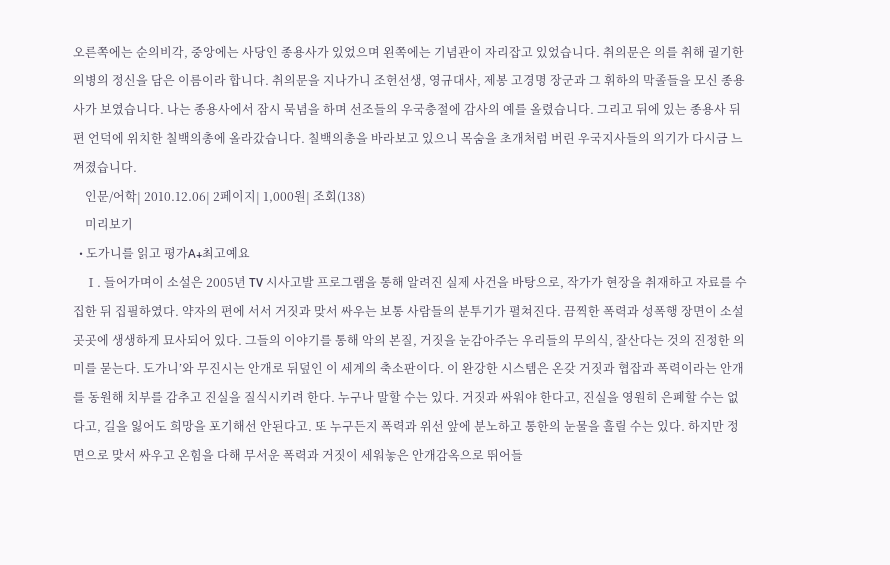오른쪽에는 순의비각, 중앙에는 사당인 종용사가 있었으며 왼쪽에는 기념관이 자리잡고 있었습니다. 취의문은 의를 취해 궐기한 의병의 정신을 담은 이름이라 합니다. 취의문을 지나가니 조헌선생, 영규대사, 제봉 고경명 장군과 그 휘하의 막졸들을 모신 종용사가 보였습니다. 나는 종용사에서 잠시 묵념을 하며 선조들의 우국충절에 감사의 예를 올렸습니다. 그리고 뒤에 있는 종용사 뒤편 언덕에 위치한 칠백의총에 올라갔습니다. 칠백의총을 바라보고 있으니 목숨을 초개처럼 버린 우국지사들의 의기가 다시금 느껴졌습니다.
    인문/어학| 2010.12.06| 2페이지| 1,000원| 조회(138)
    미리보기
  • 도가니를 읽고 평가A+최고예요
    Ⅰ. 들어가며이 소설은 2005년 TV 시사고발 프로그램을 통해 알려진 실제 사건을 바탕으로, 작가가 현장을 취재하고 자료를 수집한 뒤 집필하였다. 약자의 편에 서서 거짓과 맞서 싸우는 보통 사람들의 분투기가 펼쳐진다. 끔찍한 폭력과 성폭행 장면이 소설 곳곳에 생생하게 묘사되어 있다. 그들의 이야기를 통해 악의 본질, 거짓을 눈감아주는 우리들의 무의식, 잘산다는 것의 진정한 의미를 묻는다. 도가니’와 무진시는 안개로 뒤덮인 이 세계의 축소판이다. 이 완강한 시스템은 온갖 거짓과 협잡과 폭력이라는 안개를 동원해 치부를 감추고 진실을 질식시키려 한다. 누구나 말할 수는 있다. 거짓과 싸워야 한다고, 진실을 영원히 은폐할 수는 없다고, 길을 잃어도 희망을 포기해선 안된다고. 또 누구든지 폭력과 위선 앞에 분노하고 통한의 눈물을 흘릴 수는 있다. 하지만 정면으로 맞서 싸우고 온힘을 다해 무서운 폭력과 거짓이 세워놓은 안개감옥으로 뛰어들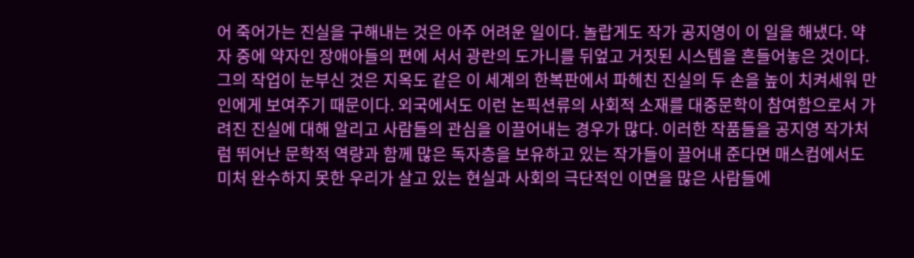어 죽어가는 진실을 구해내는 것은 아주 어려운 일이다. 놀랍게도 작가 공지영이 이 일을 해냈다. 약자 중에 약자인 장애아들의 편에 서서 광란의 도가니를 뒤엎고 거짓된 시스템을 흔들어놓은 것이다. 그의 작업이 눈부신 것은 지옥도 같은 이 세계의 한복판에서 파헤친 진실의 두 손을 높이 치켜세워 만인에게 보여주기 때문이다. 외국에서도 이런 논픽션류의 사회적 소재를 대중문학이 참여함으로서 가려진 진실에 대해 알리고 사람들의 관심을 이끌어내는 경우가 많다. 이러한 작품들을 공지영 작가처럼 뛰어난 문학적 역량과 함께 많은 독자층을 보유하고 있는 작가들이 끌어내 준다면 매스컴에서도 미처 완수하지 못한 우리가 살고 있는 현실과 사회의 극단적인 이면을 많은 사람들에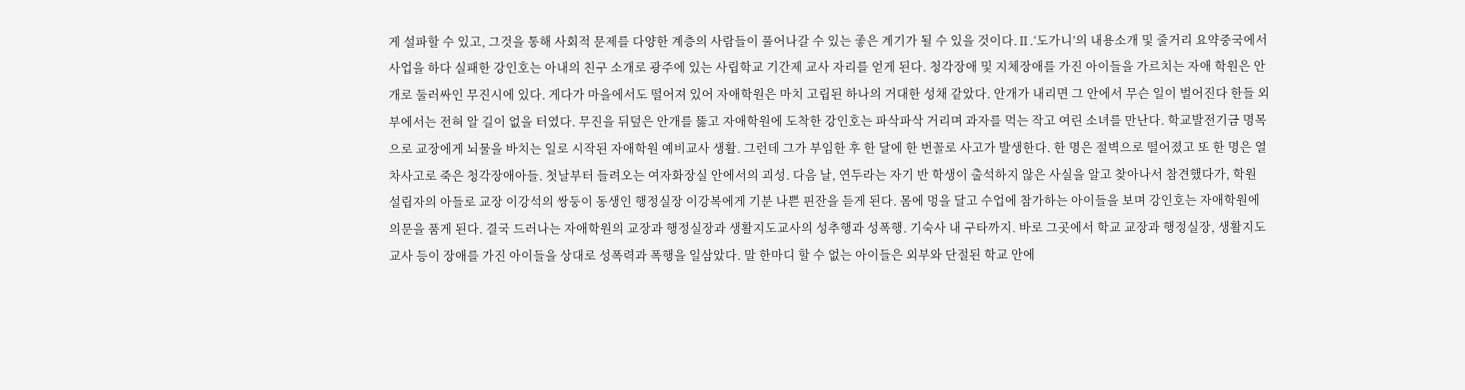게 설파할 수 있고, 그것을 통해 사회적 문제를 다양한 계층의 사람들이 풀어나갈 수 있는 좋은 계기가 될 수 있을 것이다.Ⅱ.‘도가니’의 내용소개 및 줄거리 요약중국에서 사업을 하다 실패한 강인호는 아내의 친구 소개로 광주에 있는 사립학교 기간제 교사 자리를 얻게 된다. 청각장애 및 지체장애를 가진 아이들을 가르치는 자애 학원은 안개로 둘러싸인 무진시에 있다. 게다가 마을에서도 떨어져 있어 자애학원은 마치 고립된 하나의 거대한 성채 같았다. 안개가 내리면 그 안에서 무슨 일이 벌어진다 한들 외부에서는 전혀 알 길이 없을 터였다. 무진을 뒤덮은 안개를 뚫고 자애학원에 도착한 강인호는 파삭파삭 거리며 과자를 먹는 작고 여린 소녀를 만난다. 학교발전기금 명목으로 교장에게 뇌물을 바치는 일로 시작된 자애학원 예비교사 생활. 그런데 그가 부임한 후 한 달에 한 번꼴로 사고가 발생한다. 한 명은 절벽으로 떨어졌고 또 한 명은 열차사고로 죽은 청각장애아들. 첫날부터 들려오는 여자화장실 안에서의 괴성. 다음 날, 연두라는 자기 반 학생이 출석하지 않은 사실을 알고 찾아나서 참견했다가, 학원 설립자의 아들로 교장 이강석의 쌍둥이 동생인 행정실장 이강복에게 기분 나쁜 핀잔을 듣게 된다. 몸에 멍을 달고 수업에 참가하는 아이들을 보며 강인호는 자애학원에 의문을 품게 된다. 결국 드러나는 자애학원의 교장과 행정실장과 생활지도교사의 성추행과 성폭행. 기숙사 내 구타까지. 바로 그곳에서 학교 교장과 행정실장, 생활지도교사 등이 장애를 가진 아이들을 상대로 성폭력과 폭행을 일삼았다. 말 한마디 할 수 없는 아이들은 외부와 단절된 학교 안에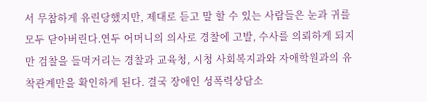서 무참하게 유린당했지만, 제대로 듣고 말 할 수 있는 사람들은 눈과 귀를 모두 닫아버린다.연두 어머니의 의사로 경찰에 고발, 수사를 의뢰하게 되지만 검찰을 들먹거리는 경찰과 교육청, 시청 사회복지과와 자애학원과의 유착관계만을 확인하게 된다. 결국 장애인 성폭력상담소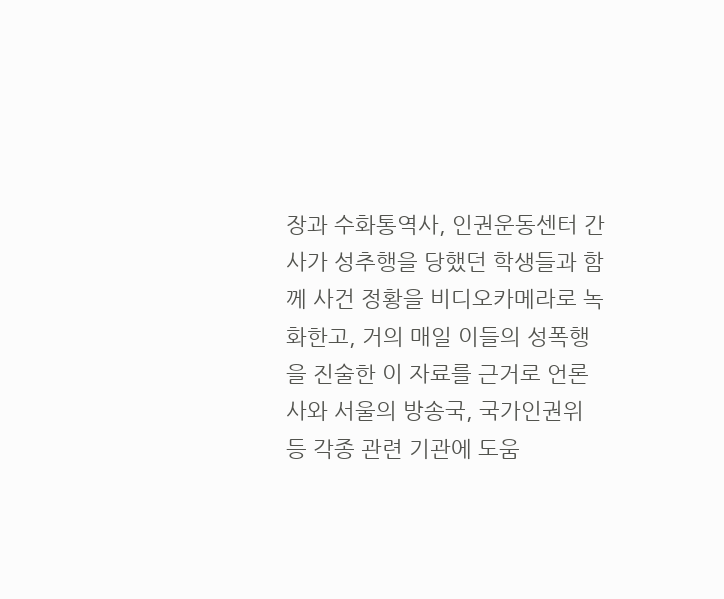장과 수화통역사, 인권운동센터 간사가 성추행을 당했던 학생들과 함께 사건 정황을 비디오카메라로 녹화한고, 거의 매일 이들의 성폭행을 진술한 이 자료를 근거로 언론사와 서울의 방송국, 국가인권위 등 각종 관련 기관에 도움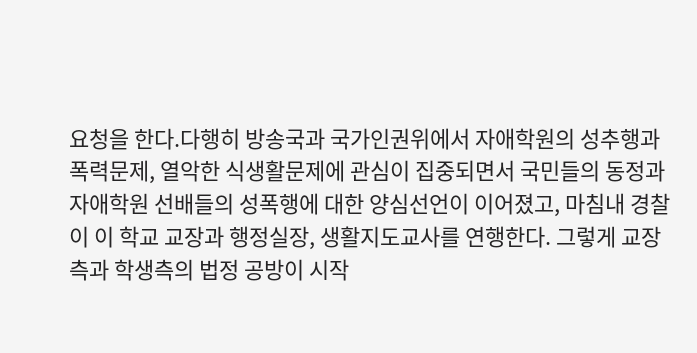요청을 한다.다행히 방송국과 국가인권위에서 자애학원의 성추행과 폭력문제, 열악한 식생활문제에 관심이 집중되면서 국민들의 동정과 자애학원 선배들의 성폭행에 대한 양심선언이 이어졌고, 마침내 경찰이 이 학교 교장과 행정실장, 생활지도교사를 연행한다. 그렇게 교장측과 학생측의 법정 공방이 시작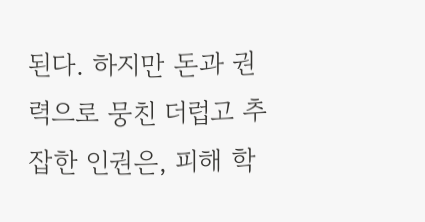된다. 하지만 돈과 권력으로 뭉친 더럽고 추잡한 인권은, 피해 학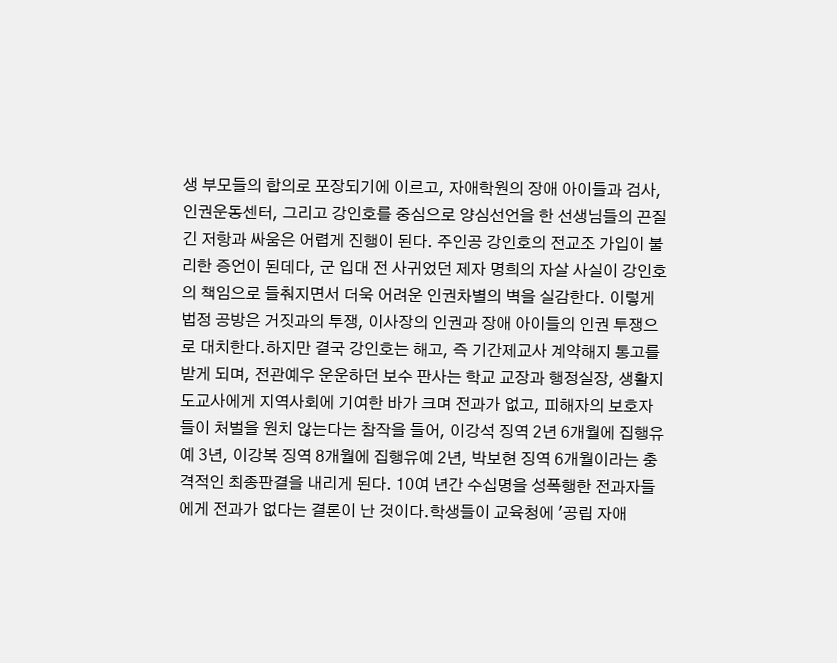생 부모들의 합의로 포장되기에 이르고, 자애학원의 장애 아이들과 검사, 인권운동센터, 그리고 강인호를 중심으로 양심선언을 한 선생님들의 끈질긴 저항과 싸움은 어렵게 진행이 된다. 주인공 강인호의 전교조 가입이 불리한 증언이 된데다, 군 입대 전 사귀었던 제자 명희의 자살 사실이 강인호의 책임으로 들춰지면서 더욱 어려운 인권차별의 벽을 실감한다. 이렇게 법정 공방은 거짓과의 투쟁, 이사장의 인권과 장애 아이들의 인권 투쟁으로 대치한다.하지만 결국 강인호는 해고, 즉 기간제교사 계약해지 통고를 받게 되며, 전관예우 운운하던 보수 판사는 학교 교장과 행정실장, 생활지도교사에게 지역사회에 기여한 바가 크며 전과가 없고, 피해자의 보호자들이 처벌을 원치 않는다는 참작을 들어, 이강석 징역 2년 6개월에 집행유예 3년, 이강복 징역 8개월에 집행유예 2년, 박보현 징역 6개월이라는 충격적인 최종판결을 내리게 된다. 10여 년간 수십명을 성폭행한 전과자들에게 전과가 없다는 결론이 난 것이다.학생들이 교육청에 '공립 자애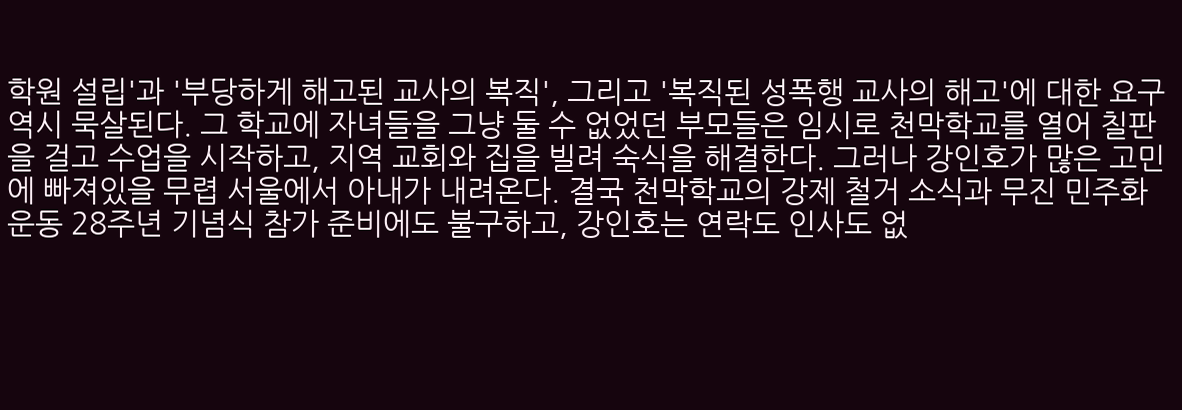학원 설립'과 '부당하게 해고된 교사의 복직', 그리고 '복직된 성폭행 교사의 해고'에 대한 요구 역시 묵살된다. 그 학교에 자녀들을 그냥 둘 수 없었던 부모들은 임시로 천막학교를 열어 칠판을 걸고 수업을 시작하고, 지역 교회와 집을 빌려 숙식을 해결한다. 그러나 강인호가 많은 고민에 빠져있을 무렵 서울에서 아내가 내려온다. 결국 천막학교의 강제 철거 소식과 무진 민주화운동 28주년 기념식 참가 준비에도 불구하고, 강인호는 연락도 인사도 없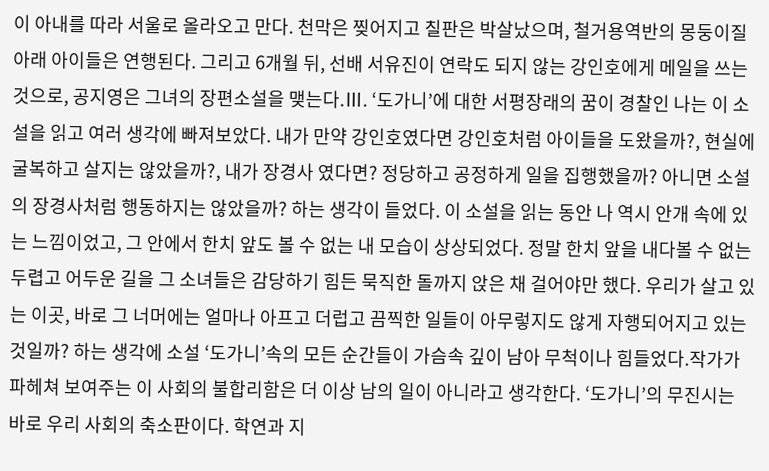이 아내를 따라 서울로 올라오고 만다. 천막은 찢어지고 칠판은 박살났으며, 철거용역반의 몽둥이질 아래 아이들은 연행된다. 그리고 6개월 뒤, 선배 서유진이 연락도 되지 않는 강인호에게 메일을 쓰는 것으로, 공지영은 그녀의 장편소설을 맺는다.Ⅲ. ‘도가니’에 대한 서평장래의 꿈이 경찰인 나는 이 소설을 읽고 여러 생각에 빠져보았다. 내가 만약 강인호였다면 강인호처럼 아이들을 도왔을까?, 현실에 굴복하고 살지는 않았을까?, 내가 장경사 였다면? 정당하고 공정하게 일을 집행했을까? 아니면 소설의 장경사처럼 행동하지는 않았을까? 하는 생각이 들었다. 이 소설을 읽는 동안 나 역시 안개 속에 있는 느낌이었고, 그 안에서 한치 앞도 볼 수 없는 내 모습이 상상되었다. 정말 한치 앞을 내다볼 수 없는 두렵고 어두운 길을 그 소녀들은 감당하기 힘든 묵직한 돌까지 앉은 채 걸어야만 했다. 우리가 살고 있는 이곳, 바로 그 너머에는 얼마나 아프고 더럽고 끔찍한 일들이 아무렇지도 않게 자행되어지고 있는 것일까? 하는 생각에 소설 ‘도가니’속의 모든 순간들이 가슴속 깊이 남아 무척이나 힘들었다.작가가 파헤쳐 보여주는 이 사회의 불합리함은 더 이상 남의 일이 아니라고 생각한다. ‘도가니’의 무진시는 바로 우리 사회의 축소판이다. 학연과 지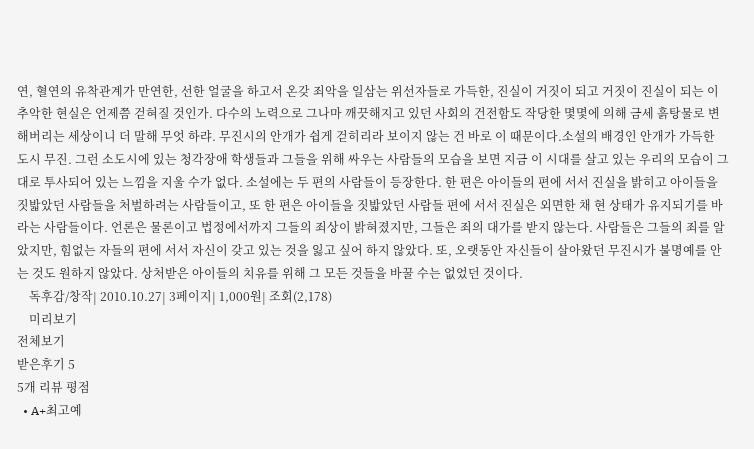연, 혈연의 유착관계가 만연한, 선한 얼굴을 하고서 온갖 죄악을 일삼는 위선자들로 가득한, 진실이 거짓이 되고 거짓이 진실이 되는 이 추악한 현실은 언제쯤 걷혀질 것인가. 다수의 노력으로 그나마 깨끗해지고 있던 사회의 건전함도 작당한 몇몇에 의해 금세 흙탕물로 변해버리는 세상이니 더 말해 무엇 하랴. 무진시의 안개가 쉽게 걷히리라 보이지 않는 건 바로 이 때문이다.소설의 배경인 안개가 가득한 도시 무진. 그런 소도시에 있는 청각장애 학생들과 그들을 위해 싸우는 사람들의 모습을 보면 지금 이 시대를 살고 있는 우리의 모습이 그대로 투사되어 있는 느낌을 지울 수가 없다. 소설에는 두 편의 사람들이 등장한다. 한 편은 아이들의 편에 서서 진실을 밝히고 아이들을 짓밟았던 사람들을 처벌하려는 사람들이고, 또 한 편은 아이들을 짓밟았던 사람들 편에 서서 진실은 외면한 채 현 상태가 유지되기를 바라는 사람들이다. 언론은 물론이고 법정에서까지 그들의 죄상이 밝혀졌지만, 그들은 죄의 대가를 받지 않는다. 사람들은 그들의 죄를 알았지만, 힘없는 자들의 편에 서서 자신이 갖고 있는 것을 잃고 싶어 하지 않았다. 또, 오랫동안 자신들이 살아왔던 무진시가 불명예를 안는 것도 원하지 않았다. 상처받은 아이들의 치유를 위해 그 모든 것들을 바꿀 수는 없었던 것이다.
    독후감/창작| 2010.10.27| 3페이지| 1,000원| 조회(2,178)
    미리보기
전체보기
받은후기 5
5개 리뷰 평점
  • A+최고예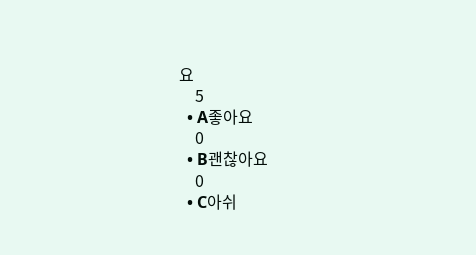요
    5
  • A좋아요
    0
  • B괜찮아요
    0
  • C아쉬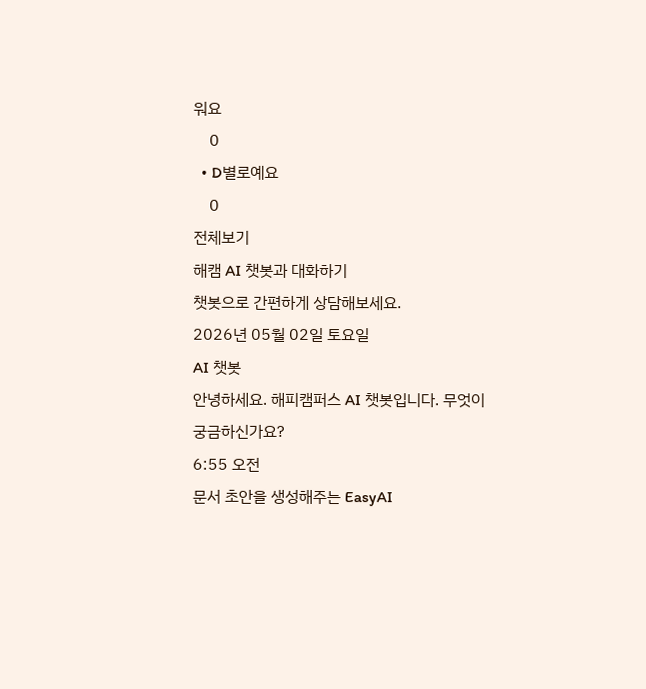워요
    0
  • D별로예요
    0
전체보기
해캠 AI 챗봇과 대화하기
챗봇으로 간편하게 상담해보세요.
2026년 05월 02일 토요일
AI 챗봇
안녕하세요. 해피캠퍼스 AI 챗봇입니다. 무엇이 궁금하신가요?
6:55 오전
문서 초안을 생성해주는 EasyAI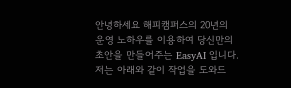안녕하세요 해피캠퍼스의 20년의 운영 노하우를 이용하여 당신만의 초안을 만들어주는 EasyAI 입니다.
저는 아래와 같이 작업을 도와드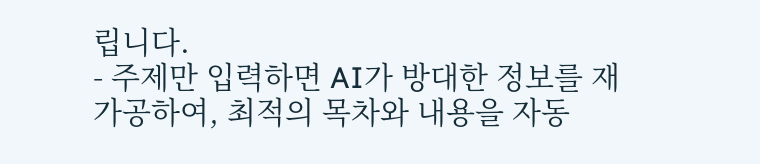립니다.
- 주제만 입력하면 AI가 방대한 정보를 재가공하여, 최적의 목차와 내용을 자동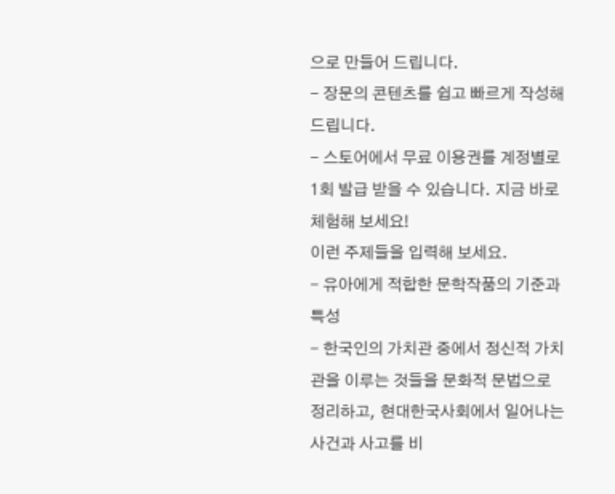으로 만들어 드립니다.
- 장문의 콘텐츠를 쉽고 빠르게 작성해 드립니다.
- 스토어에서 무료 이용권를 계정별로 1회 발급 받을 수 있습니다. 지금 바로 체험해 보세요!
이런 주제들을 입력해 보세요.
- 유아에게 적합한 문학작품의 기준과 특성
- 한국인의 가치관 중에서 정신적 가치관을 이루는 것들을 문화적 문법으로 정리하고, 현대한국사회에서 일어나는 사건과 사고를 비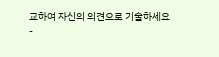교하여 자신의 의견으로 기술하세요
-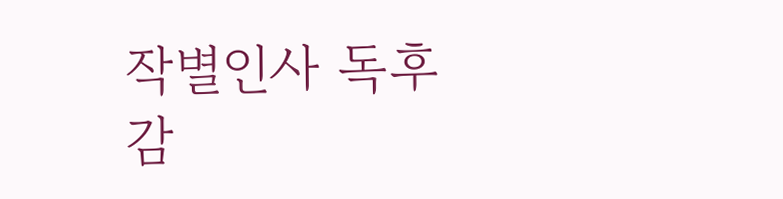작별인사 독후감